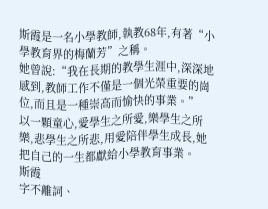斯霞是一名小學教師,執教68年,有著“小學教育界的梅蘭芳”之稱。
她曾說:“我在長期的教學生涯中,深深地感到,教師工作不僅是一個光榮重要的崗位,而且是一種崇高而愉快的事業。”
以一顆童心,愛學生之所愛,樂學生之所樂,悲學生之所悲,用愛陪伴學生成長,她把自己的一生都獻給小學教育事業。
斯霞
字不離詞、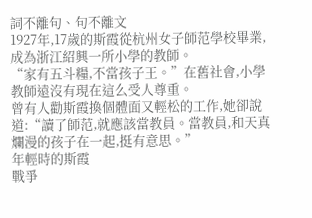詞不離句、句不離文
1927年,17歲的斯霞從杭州女子師范學校畢業,成為浙江紹興一所小學的教師。
“家有五斗糧,不當孩子王。”在舊社會,小學教師遠沒有現在這么受人尊重。
曾有人勸斯霞換個體面又輕松的工作,她卻說道:“讀了師范,就應該當教員。當教員,和天真爛漫的孩子在一起,挺有意思。”
年輕時的斯霞
戰爭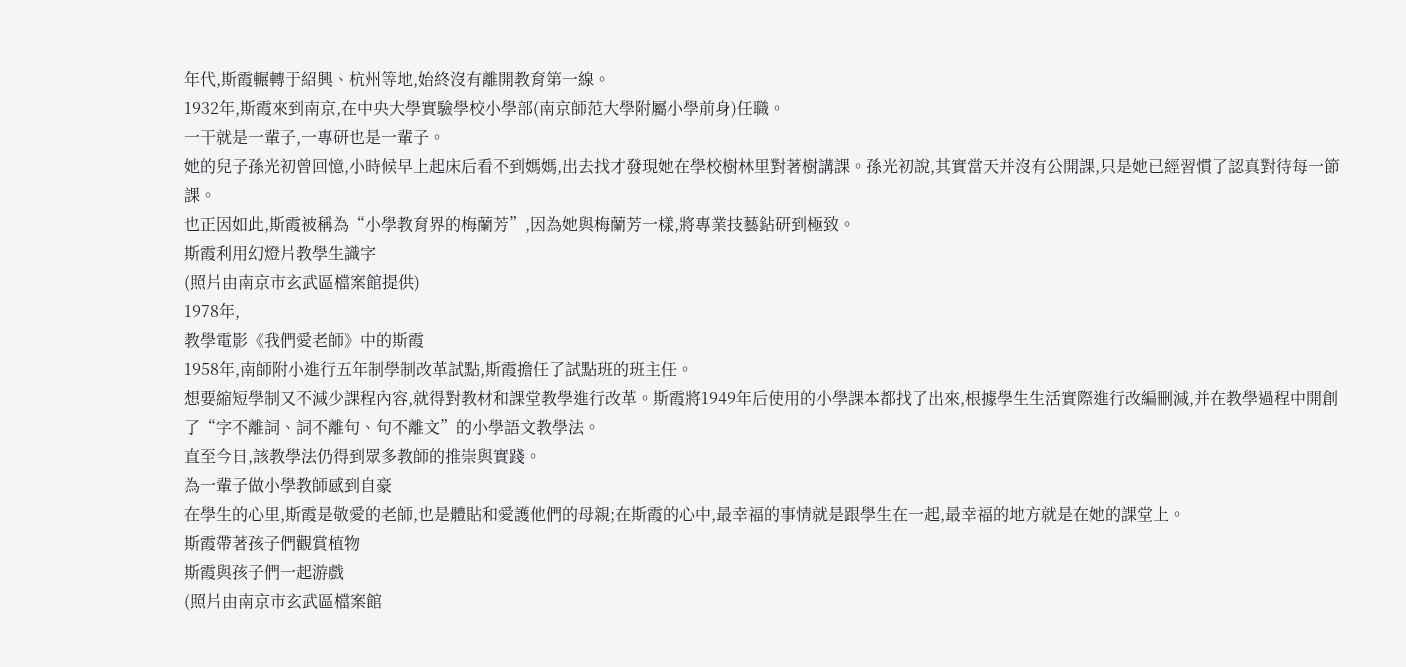年代,斯霞輾轉于紹興、杭州等地,始終沒有離開教育第一線。
1932年,斯霞來到南京,在中央大學實驗學校小學部(南京師范大學附屬小學前身)任職。
一干就是一輩子,一專研也是一輩子。
她的兒子孫光初曾回憶,小時候早上起床后看不到媽媽,出去找才發現她在學校樹林里對著樹講課。孫光初說,其實當天并沒有公開課,只是她已經習慣了認真對待每一節課。
也正因如此,斯霞被稱為“小學教育界的梅蘭芳”,因為她與梅蘭芳一樣,將專業技藝鉆研到極致。
斯霞利用幻燈片教學生識字
(照片由南京市玄武區檔案館提供)
1978年,
教學電影《我們愛老師》中的斯霞
1958年,南師附小進行五年制學制改革試點,斯霞擔任了試點班的班主任。
想要縮短學制又不減少課程內容,就得對教材和課堂教學進行改革。斯霞將1949年后使用的小學課本都找了出來,根據學生生活實際進行改編刪減,并在教學過程中開創了“字不離詞、詞不離句、句不離文”的小學語文教學法。
直至今日,該教學法仍得到眾多教師的推崇與實踐。
為一輩子做小學教師感到自豪
在學生的心里,斯霞是敬愛的老師,也是體貼和愛護他們的母親;在斯霞的心中,最幸福的事情就是跟學生在一起,最幸福的地方就是在她的課堂上。
斯霞帶著孩子們觀賞植物
斯霞與孩子們一起游戲
(照片由南京市玄武區檔案館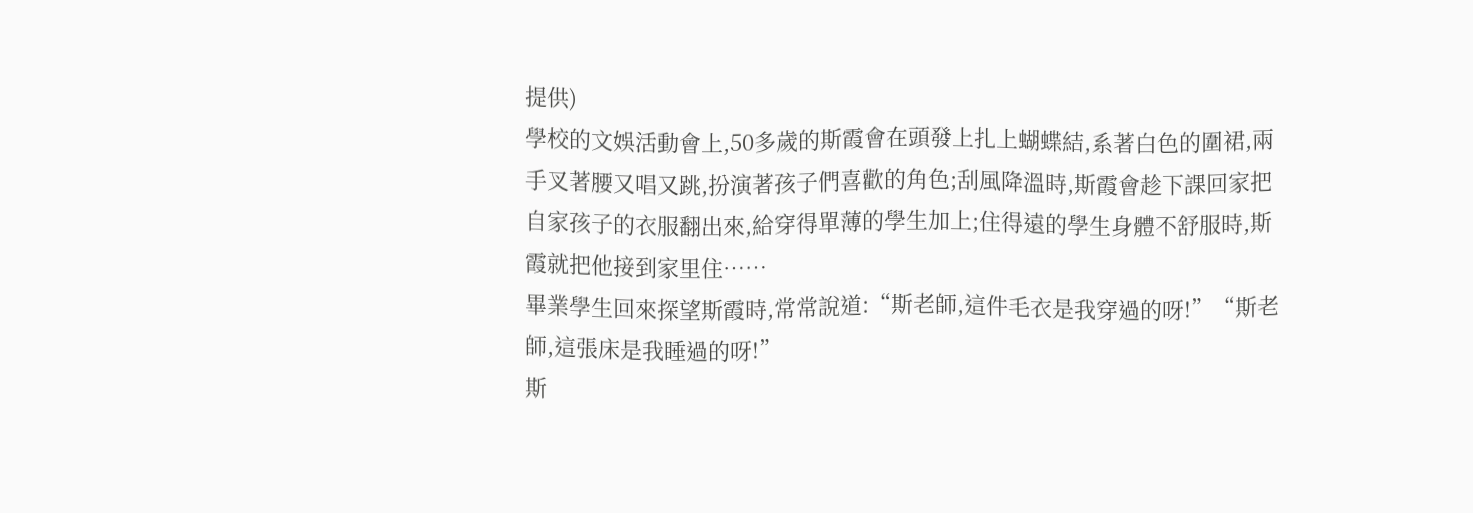提供)
學校的文娛活動會上,50多歲的斯霞會在頭發上扎上蝴蝶結,系著白色的圍裙,兩手叉著腰又唱又跳,扮演著孩子們喜歡的角色;刮風降溫時,斯霞會趁下課回家把自家孩子的衣服翻出來,給穿得單薄的學生加上;住得遠的學生身體不舒服時,斯霞就把他接到家里住……
畢業學生回來探望斯霞時,常常說道:“斯老師,這件毛衣是我穿過的呀!”“斯老師,這張床是我睡過的呀!”
斯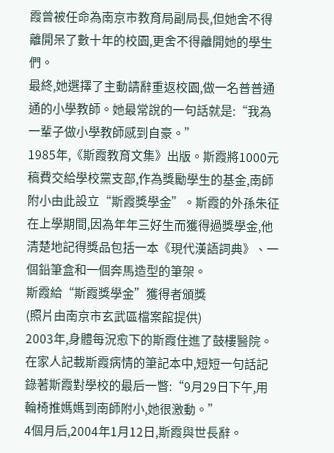霞曾被任命為南京市教育局副局長,但她舍不得離開呆了數十年的校園,更舍不得離開她的學生們。
最終,她選擇了主動請辭重返校園,做一名普普通通的小學教師。她最常說的一句話就是:“我為一輩子做小學教師感到自豪。”
1985年,《斯霞教育文集》出版。斯霞將1000元稿費交給學校黨支部,作為獎勵學生的基金,南師附小由此設立“斯霞獎學金”。斯霞的外孫朱征在上學期間,因為年年三好生而獲得過獎學金,他清楚地記得獎品包括一本《現代漢語詞典》、一個鉛筆盒和一個奔馬造型的筆架。
斯霞給“斯霞獎學金”獲得者頒獎
(照片由南京市玄武區檔案館提供)
2003年,身體每況愈下的斯霞住進了鼓樓醫院。在家人記載斯霞病情的筆記本中,短短一句話記錄著斯霞對學校的最后一瞥:“9月29日下午,用輪椅推媽媽到南師附小,她很激動。”
4個月后,2004年1月12日,斯霞與世長辭。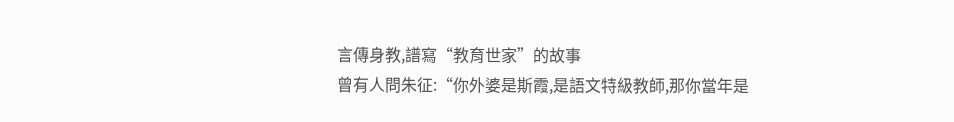言傳身教,譜寫“教育世家”的故事
曾有人問朱征:“你外婆是斯霞,是語文特級教師,那你當年是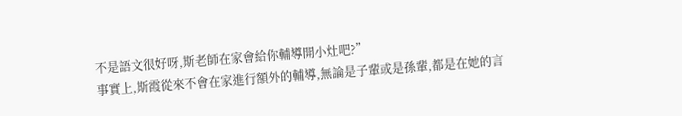不是語文很好呀,斯老師在家會給你輔導開小灶吧?”
事實上,斯霞從來不會在家進行額外的輔導,無論是子輩或是孫輩,都是在她的言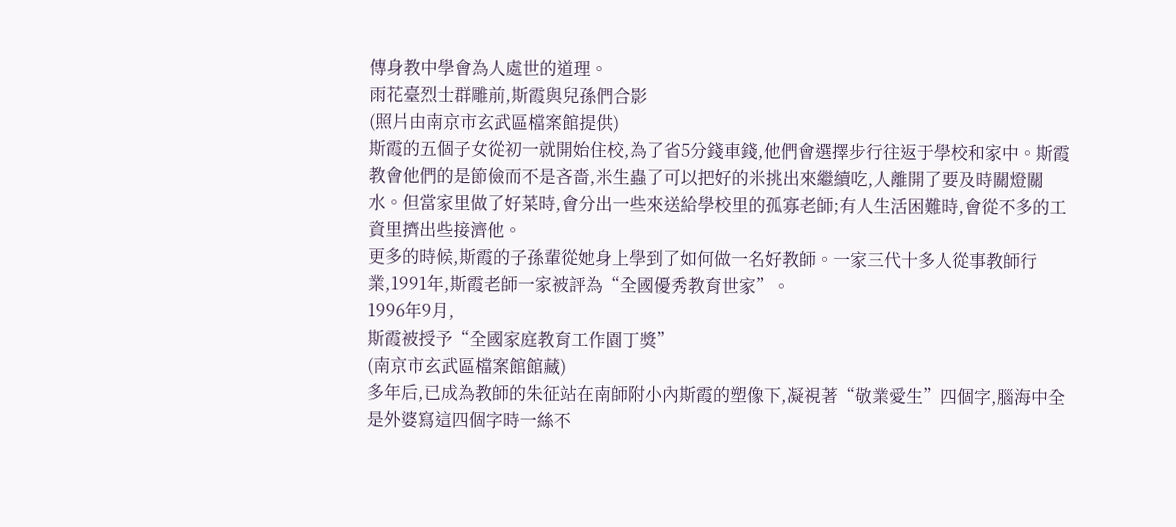傳身教中學會為人處世的道理。
雨花臺烈士群雕前,斯霞與兒孫們合影
(照片由南京市玄武區檔案館提供)
斯霞的五個子女從初一就開始住校,為了省5分錢車錢,他們會選擇步行往返于學校和家中。斯霞教會他們的是節儉而不是吝嗇,米生蟲了可以把好的米挑出來繼續吃,人離開了要及時關燈關水。但當家里做了好菜時,會分出一些來送給學校里的孤寡老師;有人生活困難時,會從不多的工資里擠出些接濟他。
更多的時候,斯霞的子孫輩從她身上學到了如何做一名好教師。一家三代十多人從事教師行業,1991年,斯霞老師一家被評為“全國優秀教育世家”。
1996年9月,
斯霞被授予“全國家庭教育工作園丁獎”
(南京市玄武區檔案館館藏)
多年后,已成為教師的朱征站在南師附小內斯霞的塑像下,凝視著“敬業愛生”四個字,腦海中全是外婆寫這四個字時一絲不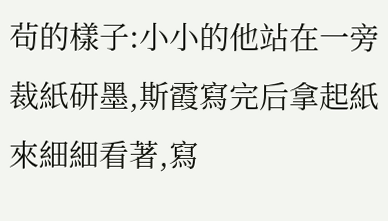茍的樣子:小小的他站在一旁裁紙研墨,斯霞寫完后拿起紙來細細看著,寫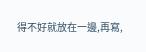得不好就放在一邊,再寫,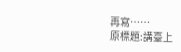再寫……
原標題:講臺上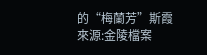的“梅蘭芳”斯霞
來源:金陵檔案